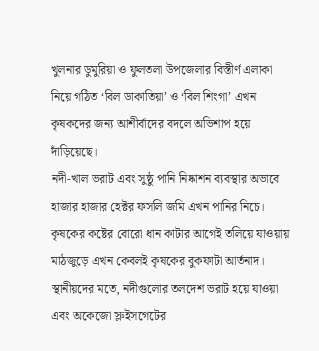খুলনার ডুমুরিয়া ও ফুলতলা উপজেলার বিস্তীর্ণ এলাকা নিয়ে গঠিত ‘বিল ডাকাতিয়া’ ও ‘বিল শিংগা’ এখন কৃষকদের জন্য আশীর্বাদের বদলে অভিশাপ হয়ে দাঁড়িয়েছে।
নদী-খাল ভরাট এবং সুষ্ঠু পানি নিষ্কাশন ব্যবস্থার অভাবে হাজার হাজার হেক্টর ফসলি জমি এখন পানির নিচে। কৃষকের কষ্টের বোরো ধান কাটার আগেই তলিয়ে যাওয়ায় মাঠজুড়ে এখন কেবলই কৃষকের বুকফাটা আর্তনাদ।
স্থানীয়দের মতে, নদীগুলোর তলদেশ ভরাট হয়ে যাওয়া এবং অকেজো স্লুইসগেটের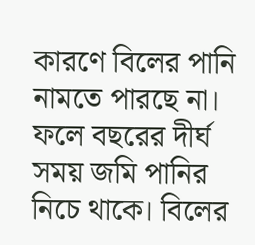কারণে বিলের পানি নামতে পারছে না। ফলে বছরের দীর্ঘ সময় জমি পানির নিচে থাকে। বিলের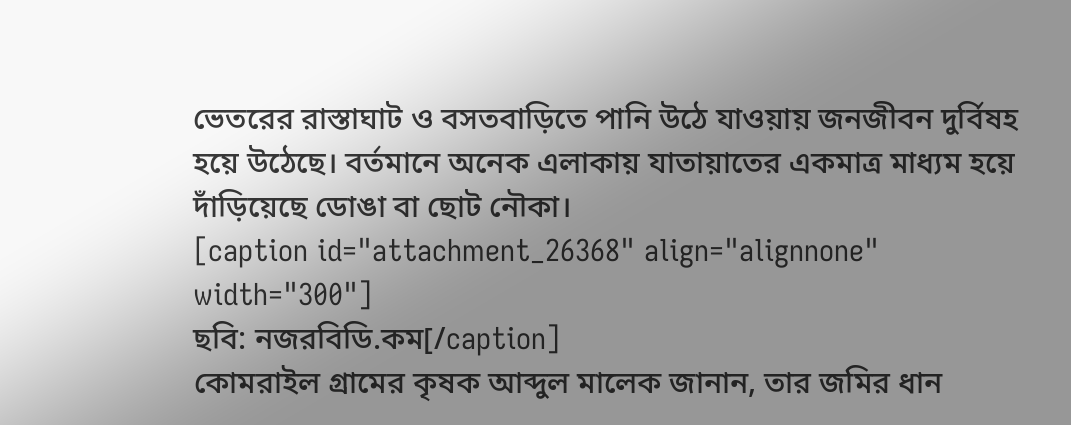ভেতরের রাস্তাঘাট ও বসতবাড়িতে পানি উঠে যাওয়ায় জনজীবন দুর্বিষহ হয়ে উঠেছে। বর্তমানে অনেক এলাকায় যাতায়াতের একমাত্র মাধ্যম হয়ে দাঁড়িয়েছে ডোঙা বা ছোট নৌকা।
[caption id="attachment_26368" align="alignnone" width="300"]
ছবি: নজরবিডি.কম[/caption]
কোমরাইল গ্রামের কৃষক আব্দুল মালেক জানান, তার জমির ধান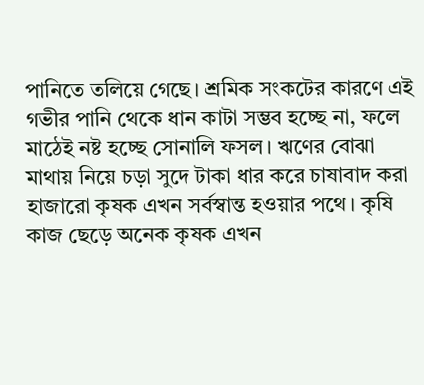পানিতে তলিয়ে গেছে। শ্রমিক সংকটের কারণে এই গভীর পানি থেকে ধান কাটা সম্ভব হচ্ছে না, ফলে মাঠেই নষ্ট হচ্ছে সোনালি ফসল। ঋণের বোঝা মাথায় নিয়ে চড়া সুদে টাকা ধার করে চাষাবাদ করা হাজারো কৃষক এখন সর্বস্বান্ত হওয়ার পথে। কৃষি কাজ ছেড়ে অনেক কৃষক এখন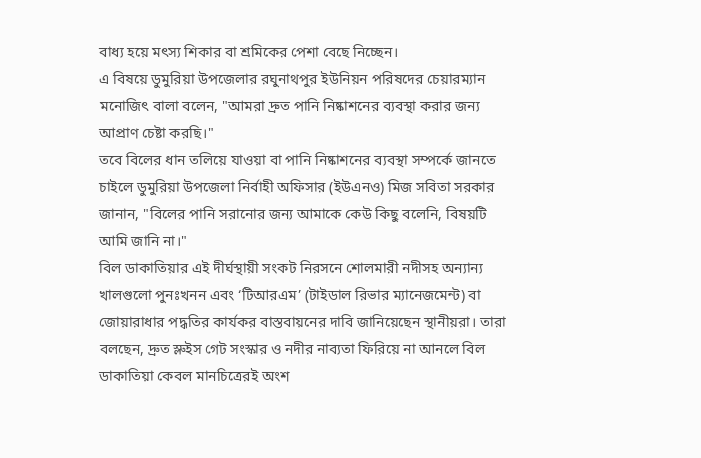বাধ্য হয়ে মৎস্য শিকার বা শ্রমিকের পেশা বেছে নিচ্ছেন।
এ বিষয়ে ডুমুরিয়া উপজেলার রঘুনাথপুর ইউনিয়ন পরিষদের চেয়ারম্যান মনোজিৎ বালা বলেন, "আমরা দ্রুত পানি নিষ্কাশনের ব্যবস্থা করার জন্য আপ্রাণ চেষ্টা করছি।"
তবে বিলের ধান তলিয়ে যাওয়া বা পানি নিষ্কাশনের ব্যবস্থা সম্পর্কে জানতে চাইলে ডুমুরিয়া উপজেলা নির্বাহী অফিসার (ইউএনও) মিজ সবিতা সরকার জানান, "বিলের পানি সরানোর জন্য আমাকে কেউ কিছু বলেনি, বিষয়টি আমি জানি না।"
বিল ডাকাতিয়ার এই দীর্ঘস্থায়ী সংকট নিরসনে শোলমারী নদীসহ অন্যান্য খালগুলো পুনঃখনন এবং ‘টিআরএম’ (টাইডাল রিভার ম্যানেজমেন্ট) বা জোয়ারাধার পদ্ধতির কার্যকর বাস্তবায়নের দাবি জানিয়েছেন স্থানীয়রা। তারা বলছেন, দ্রুত স্লুইস গেট সংস্কার ও নদীর নাব্যতা ফিরিয়ে না আনলে বিল ডাকাতিয়া কেবল মানচিত্রেরই অংশ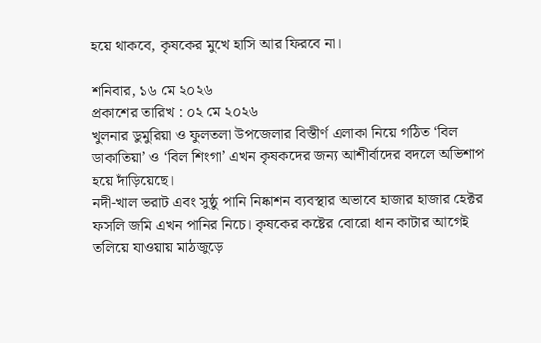হয়ে থাকবে, কৃষকের মুখে হাসি আর ফিরবে না।

শনিবার, ১৬ মে ২০২৬
প্রকাশের তারিখ : ০২ মে ২০২৬
খুলনার ডুমুরিয়া ও ফুলতলা উপজেলার বিস্তীর্ণ এলাকা নিয়ে গঠিত ‘বিল ডাকাতিয়া’ ও ‘বিল শিংগা’ এখন কৃষকদের জন্য আশীর্বাদের বদলে অভিশাপ হয়ে দাঁড়িয়েছে।
নদী-খাল ভরাট এবং সুষ্ঠু পানি নিষ্কাশন ব্যবস্থার অভাবে হাজার হাজার হেক্টর ফসলি জমি এখন পানির নিচে। কৃষকের কষ্টের বোরো ধান কাটার আগেই তলিয়ে যাওয়ায় মাঠজুড়ে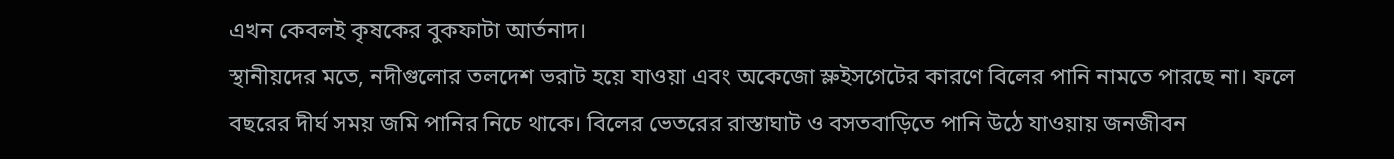এখন কেবলই কৃষকের বুকফাটা আর্তনাদ।
স্থানীয়দের মতে, নদীগুলোর তলদেশ ভরাট হয়ে যাওয়া এবং অকেজো স্লুইসগেটের কারণে বিলের পানি নামতে পারছে না। ফলে বছরের দীর্ঘ সময় জমি পানির নিচে থাকে। বিলের ভেতরের রাস্তাঘাট ও বসতবাড়িতে পানি উঠে যাওয়ায় জনজীবন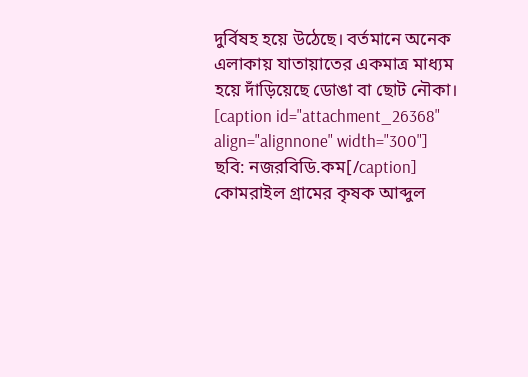দুর্বিষহ হয়ে উঠেছে। বর্তমানে অনেক এলাকায় যাতায়াতের একমাত্র মাধ্যম হয়ে দাঁড়িয়েছে ডোঙা বা ছোট নৌকা।
[caption id="attachment_26368" align="alignnone" width="300"]
ছবি: নজরবিডি.কম[/caption]
কোমরাইল গ্রামের কৃষক আব্দুল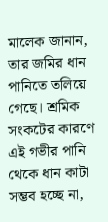মালেক জানান, তার জমির ধান পানিতে তলিয়ে গেছে। শ্রমিক সংকটের কারণে এই গভীর পানি থেকে ধান কাটা সম্ভব হচ্ছে না,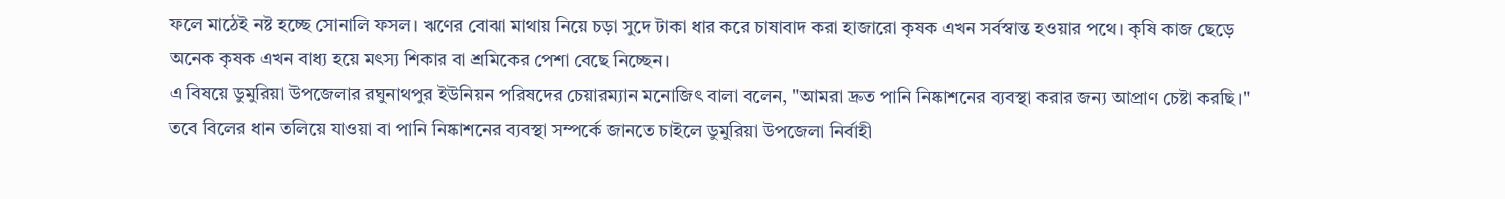ফলে মাঠেই নষ্ট হচ্ছে সোনালি ফসল। ঋণের বোঝা মাথায় নিয়ে চড়া সুদে টাকা ধার করে চাষাবাদ করা হাজারো কৃষক এখন সর্বস্বান্ত হওয়ার পথে। কৃষি কাজ ছেড়ে অনেক কৃষক এখন বাধ্য হয়ে মৎস্য শিকার বা শ্রমিকের পেশা বেছে নিচ্ছেন।
এ বিষয়ে ডুমুরিয়া উপজেলার রঘুনাথপুর ইউনিয়ন পরিষদের চেয়ারম্যান মনোজিৎ বালা বলেন, "আমরা দ্রুত পানি নিষ্কাশনের ব্যবস্থা করার জন্য আপ্রাণ চেষ্টা করছি।"
তবে বিলের ধান তলিয়ে যাওয়া বা পানি নিষ্কাশনের ব্যবস্থা সম্পর্কে জানতে চাইলে ডুমুরিয়া উপজেলা নির্বাহী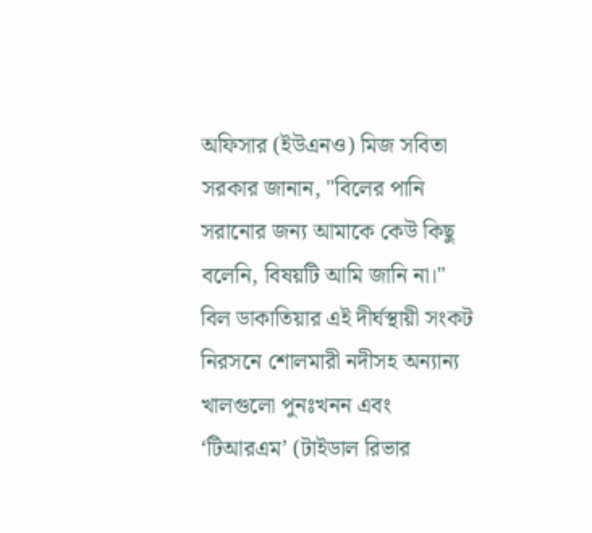অফিসার (ইউএনও) মিজ সবিতা সরকার জানান, "বিলের পানি সরানোর জন্য আমাকে কেউ কিছু বলেনি, বিষয়টি আমি জানি না।"
বিল ডাকাতিয়ার এই দীর্ঘস্থায়ী সংকট নিরসনে শোলমারী নদীসহ অন্যান্য খালগুলো পুনঃখনন এবং ‘টিআরএম’ (টাইডাল রিভার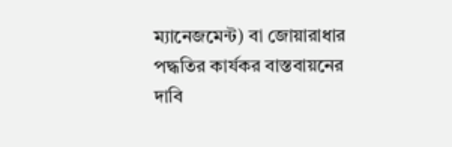ম্যানেজমেন্ট) বা জোয়ারাধার পদ্ধতির কার্যকর বাস্তবায়নের দাবি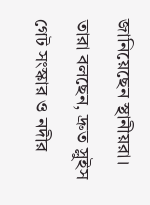জানিয়েছেন স্থানীয়রা। তারা বলছেন, দ্রুত স্লুইস গেট সংস্কার ও নদীর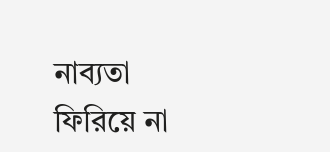নাব্যতা ফিরিয়ে না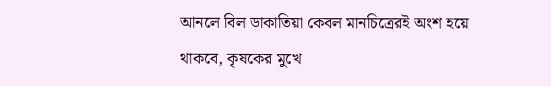আনলে বিল ডাকাতিয়া কেবল মানচিত্রেরই অংশ হয়ে থাকবে, কৃষকের মুখে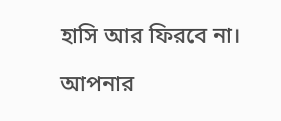হাসি আর ফিরবে না।

আপনার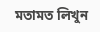মতামত লিখুন